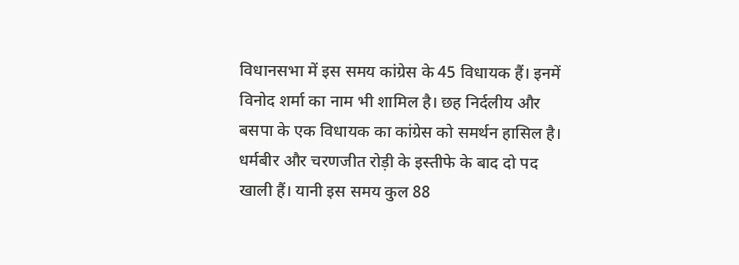विधानसभा में इस समय कांग्रेस के 45 विधायक हैं। इनमें विनोद शर्मा का नाम भी शामिल है। छह निर्दलीय और बसपा के एक विधायक का कांग्रेस को समर्थन हासिल है।
धर्मबीर और चरणजीत रोड़ी के इस्तीफे के बाद दो पद खाली हैं। यानी इस समय कुल 88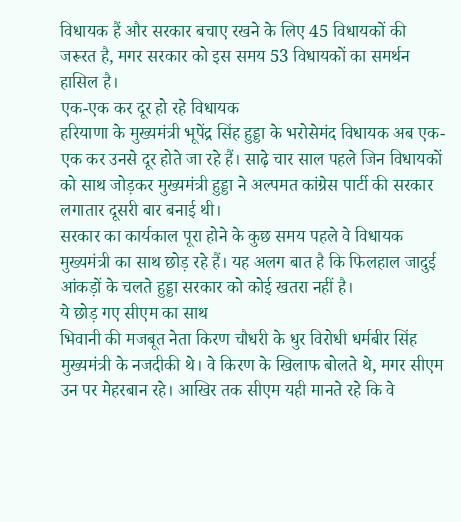विधायक हैं और सरकार बचाए रखने के लिए 45 विधायकों की जरूरत है, मगर सरकार को इस समय 53 विधायकों का समर्थन हासिल है।
एक-एक कर दूर हो रहे विधायक
हरियाणा के मुख्यमंत्री भूपेंद्र सिंह हुड्डा के भरोसेमंद विधायक अब एक-एक कर उनसे दूर होते जा रहे हैं। साढ़े चार साल पहले जिन विधायकों को साथ जोड़कर मुख्यमंत्री हुड्डा ने अल्पमत कांग्रेस पार्टी की सरकार लगातार दूसरी बार बनाई थी।
सरकार का कार्यकाल पूरा होने के कुछ समय पहले वे विधायक मुख्यमंत्री का साथ छोड़ रहे हैं। यह अलग बात है कि फिलहाल जादुई आंकड़ों के चलते हुड्डा सरकार को कोई खतरा नहीं है।
ये छोड़ गए सीएम का साथ
भिवानी की मजबूत नेता किरण चौधरी के धुर विरोधी धर्मबीर सिंह मुख्यमंत्री के नजदीकी थे। वे किरण के खिलाफ बोलते थे, मगर सीएम उन पर मेहरबान रहे। आखिर तक सीएम यही मानते रहे कि वे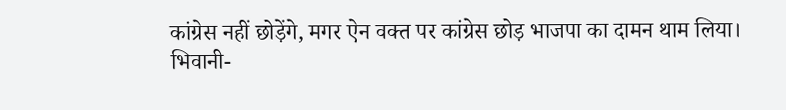कांग्रेस नहीं छोड़ेंगे, मगर ऐन वक्त पर कांग्रेस छोड़ भाजपा का दामन थाम लिया।
भिवानी-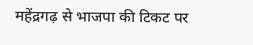महेंद्रगढ़ से भाजपा की टिकट पर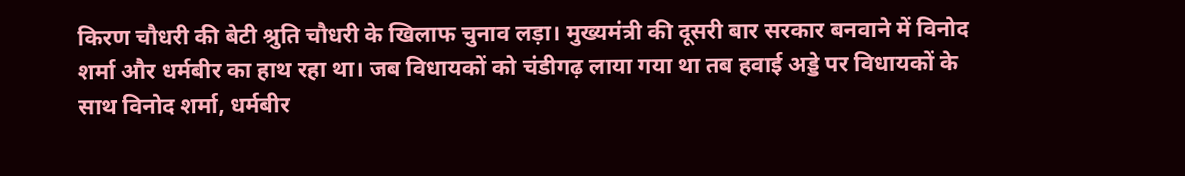किरण चौधरी की बेटी श्रुति चौधरी के खिलाफ चुनाव लड़ा। मुख्यमंत्री की दूसरी बार सरकार बनवाने में विनोद शर्मा और धर्मबीर का हाथ रहा था। जब विधायकों को चंडीगढ़ लाया गया था तब हवाई अड्डे पर विधायकों के साथ विनोद शर्मा, धर्मबीर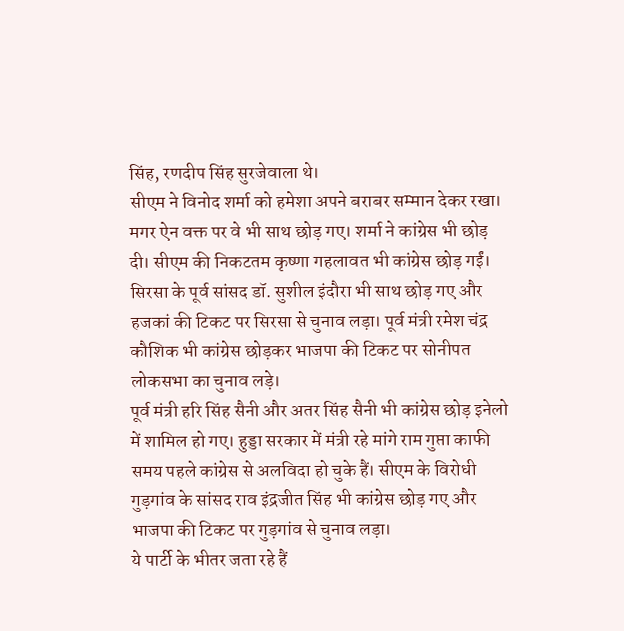सिंह, रणदीप सिंह सुरजेवाला थे।
सीएम ने विनोद शर्मा को हमेशा अपने बराबर सम्मान देकर रखा। मगर ऐन वक्त पर वे भी साथ छोड़ गए। शर्मा ने कांग्रेस भी छोड़ दी। सीएम की निकटतम कृष्णा गहलावत भी कांग्रेस छोड़ गईं। सिरसा के पूर्व सांसद डॉ. सुशील इंदौरा भी साथ छोड़ गए और हजकां की टिकट पर सिरसा से चुनाव लड़ा। पूर्व मंत्री रमेश चंद्र कौशिक भी कांग्रेस छोड़कर भाजपा की टिकट पर सोनीपत लोकसभा का चुनाव लड़े।
पूर्व मंत्री हरि सिंह सैनी और अतर सिंह सैनी भी कांग्रेस छोड़ इनेलो में शामिल हो गए। हुड्डा सरकार में मंत्री रहे मांगे राम गुप्ता काफी समय पहले कांग्रेस से अलविदा हो चुके हैं। सीएम के विरोधी गुड़गांव के सांसद राव इंद्रजीत सिंह भी कांग्रेस छोड़ गए और भाजपा की टिकट पर गुड़गांव से चुनाव लड़ा।
ये पार्टी के भीतर जता रहे हैं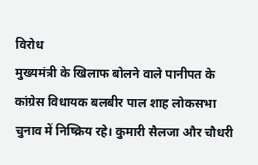विरोध
मुख्यमंत्री के खिलाफ बोलने वाले पानीपत के कांग्रेस विधायक बलबीर पाल शाह लोकसभा चुनाव में निष्क्रिय रहे। कुमारी सैलजा और चौधरी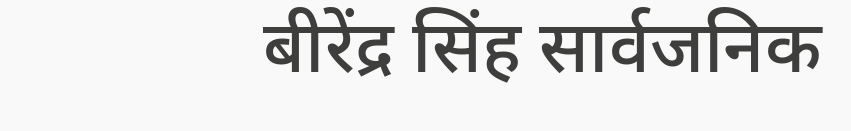बीरेंद्र सिंह सार्वजनिक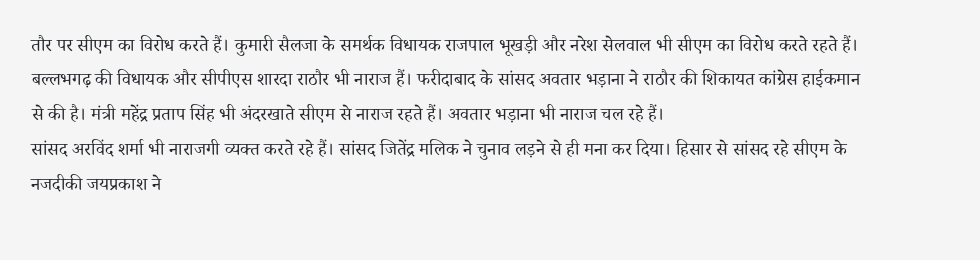तौर पर सीएम का विरोध करते हैं। कुमारी सैलजा के समर्थक विधायक राजपाल भूखड़ी और नरेश सेलवाल भी सीएम का विरोध करते रहते हैं।
बल्लभगढ़ की विधायक और सीपीएस शारदा राठौर भी नाराज हैं। फरीदाबाद के सांसद अवतार भड़ाना ने राठौर की शिकायत कांग्रेस हाईकमान से की है। मंत्री महेंद्र प्रताप सिंह भी अंदरखाते सीएम से नाराज रहते हैं। अवतार भड़ाना भी नाराज चल रहे हैं।
सांसद अरविंद शर्मा भी नाराजगी व्यक्त करते रहे हैं। सांसद जितेंद्र मलिक ने चुनाव लड़ने से ही मना कर दिया। हिसार से सांसद रहे सीएम के नजदीकी जयप्रकाश ने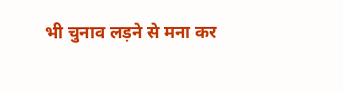भी चुनाव लड़ने से मना कर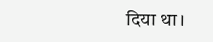दिया था।